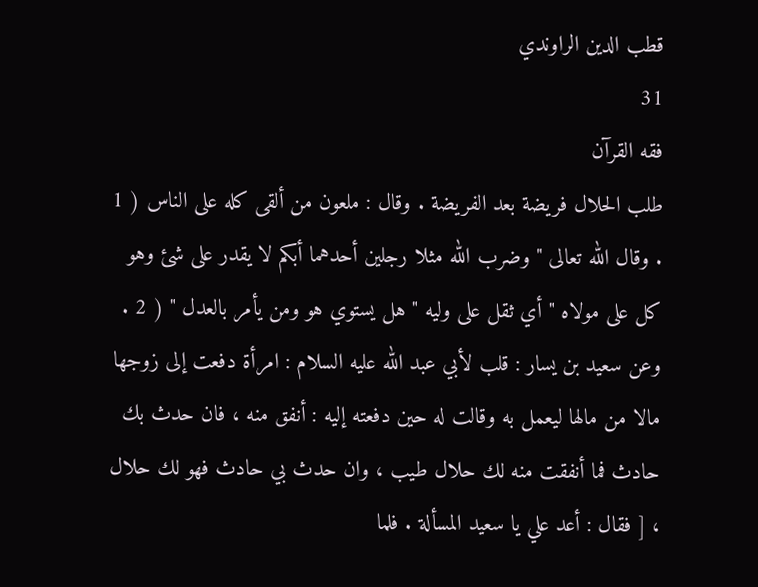قطب الدين الراوندي
31
فقه القرآن
طلب الحلال فريضة بعد الفريضة . وقال : ملعون من ألقى كله على الناس ( 1 . وقال الله تعالى " وضرب الله مثلا رجلين أحدهما أبكم لا يقدر على شئ وهو كل على مولاه " أي ثقل على وليه " هل يستوي هو ومن يأمر بالعدل " ( 2 . وعن سعيد بن يسار : قلب لأبي عبد الله عليه السلام : امرأة دفعت إلى زوجها مالا من مالها ليعمل به وقالت له حين دفعته إليه : أنفق منه ، فان حدث بك حادث فما أنفقت منه لك حلال طيب ، وان حدث بي حادث فهو لك حلال ، [ فقال : أعد علي يا سعيد المسألة . فلما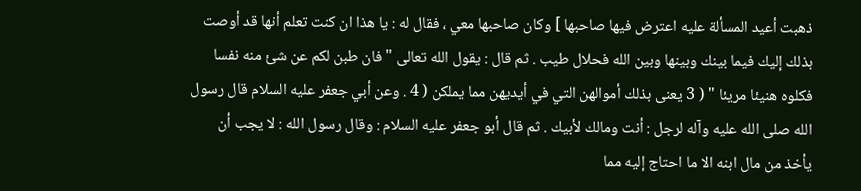ذهبت أعيد المسألة عليه اعترض فيها صاحبها ] وكان صاحبها معي ، فقال له : يا هذا ان كنت تعلم أنها قد أوصت بذلك إليك فيما بينك وبينها وبين الله فحلال طيب . ثم قال : يقول الله تعالى " فان طبن لكم عن شئ منه نفسا فكلوه هنيئا مريئا " ( 3 يعنى بذلك أموالهن التي في أيديهن مما يملكن ( 4 . وعن أبي جعفر عليه السلام قال رسول الله صلى الله عليه وآله لرجل : أنت ومالك لأبيك . ثم قال أبو جعفر عليه السلام : وقال رسول الله : لا يجب أن يأخذ من مال ابنه الا ما احتاج إليه مما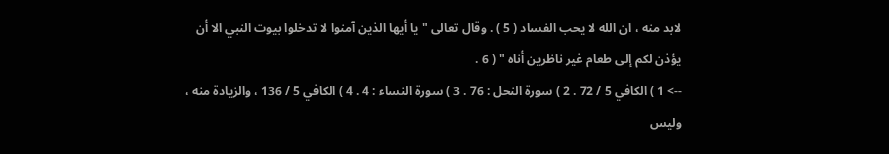لابد منه ، ان الله لا يحب الفساد ( 5 ) . وقال تعالى " يا أيها الذين آمنوا لا تدخلوا بيوت النبي الا أن يؤذن لكم إلى طعام غير ناظرين أناه " ( 6 .
--> 1 ) الكافي 5 / 72 . 2 ) سورة النحل : 76 . 3 ) سورة النساء : 4 . 4 ) الكافي 5 / 136 ، والزيادة منه ، وليس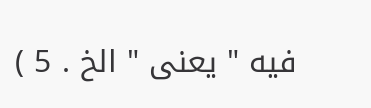فيه " يعنى " الخ . 5 )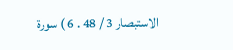الاستبصار 3 / 48 . 6 ) سورة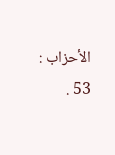الأحزاب : 53 .